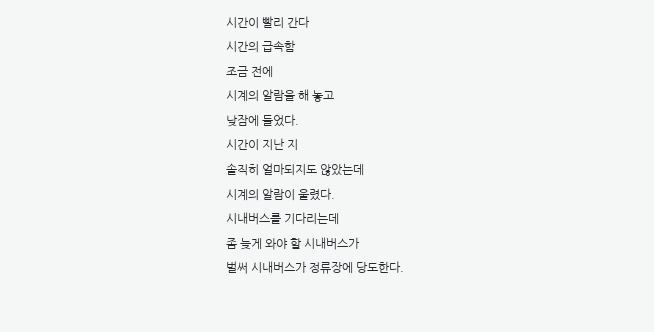시간이 빨리 간다
시간의 급속함
조금 전에
시계의 알람을 해 놓고
낮잠에 들었다.
시간이 지난 지
솔직히 얼마되지도 않았는데
시계의 알람이 울렸다.
시내버스를 기다리는데
좀 늦게 와야 할 시내버스가
벌써 시내버스가 정류장에 당도한다.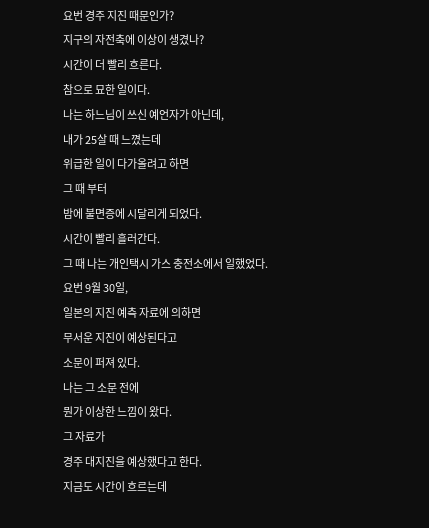요번 경주 지진 때문인가?
지구의 자전축에 이상이 생겼나?
시간이 더 빨리 흐른다.
참으로 묘한 일이다.
나는 하느님이 쓰신 예언자가 아닌데,
내가 25살 때 느꼈는데
위급한 일이 다가올려고 하면
그 때 부터
밤에 불면증에 시달리게 되었다.
시간이 빨리 흘러간다.
그 때 나는 개인택시 가스 충전소에서 일했었다.
요번 9월 30일,
일본의 지진 예측 자료에 의하면
무서운 지진이 예상된다고
소문이 퍼져 있다.
나는 그 소문 전에
뭔가 이상한 느낌이 왔다.
그 자료가
경주 대지진을 예상했다고 한다.
지금도 시간이 흐르는데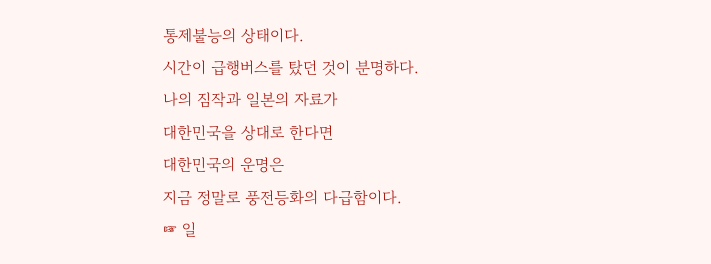통제불능의 상태이다.
시간이 급행버스를 탔던 것이 분명하다.
나의 짐작과 일본의 자료가
대한민국을 상대로 한다면
대한민국의 운명은
지금 정말로 풍전등화의 다급함이다.
☞ 일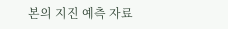본의 지진 예측 자료